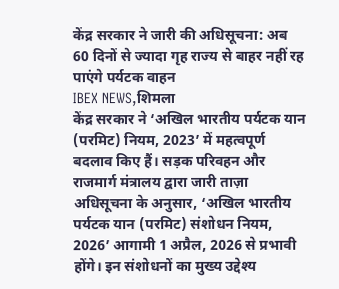केंद्र सरकार ने जारी की अधिसूचना: अब 60 दिनों से ज्यादा गृह राज्य से बाहर नहीं रह पाएंगे पर्यटक वाहन
IBEX NEWS,शिमला
केंद्र सरकार ने ‘अखिल भारतीय पर्यटक यान (परमिट) नियम, 2023’ में महत्वपूर्ण बदलाव किए हैं। सड़क परिवहन और राजमार्ग मंत्रालय द्वारा जारी ताज़ा अधिसूचना के अनुसार, ‘अखिल भारतीय पर्यटक यान (परमिट) संशोधन नियम, 2026’ आगामी 1 अप्रैल, 2026 से प्रभावी होंगे। इन संशोधनों का मुख्य उद्देश्य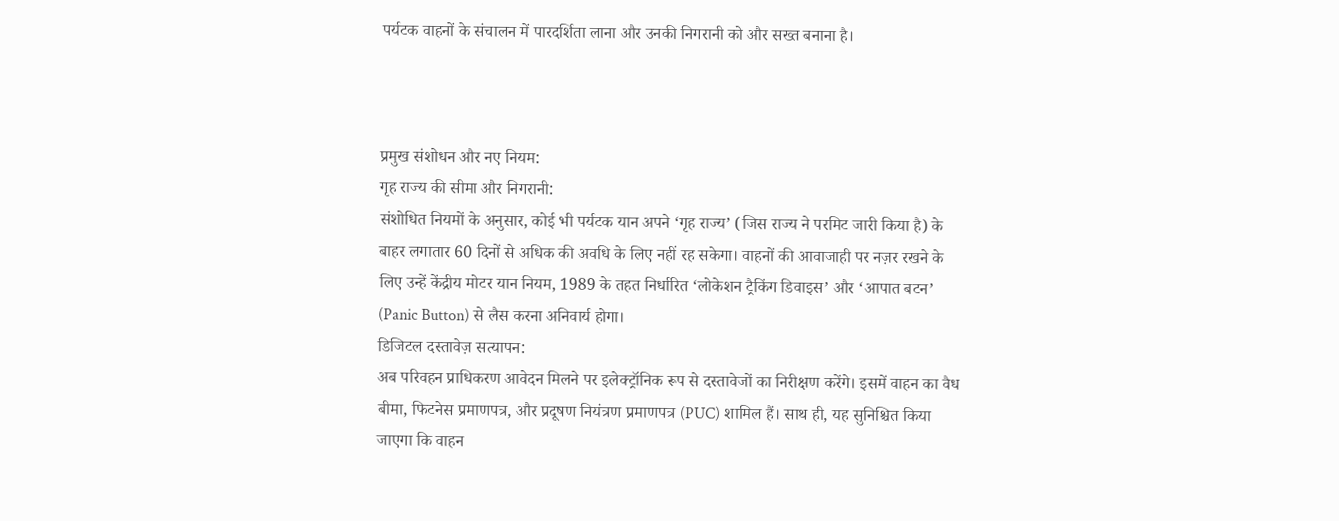पर्यटक वाहनों के संचालन में पारदर्शिता लाना और उनकी निगरानी को और सख्त बनाना है।



प्रमुख संशोधन और नए नियम:
गृह राज्य की सीमा और निगरानी:
संशोधित नियमों के अनुसार, कोई भी पर्यटक यान अपने ‘गृह राज्य’ (जिस राज्य ने परमिट जारी किया है) के बाहर लगातार 60 दिनों से अधिक की अवधि के लिए नहीं रह सकेगा। वाहनों की आवाजाही पर नज़र रखने के लिए उन्हें केंद्रीय मोटर यान नियम, 1989 के तहत निर्धारित ‘लोकेशन ट्रैकिंग डिवाइस’ और ‘आपात बटन’ (Panic Button) से लैस करना अनिवार्य होगा।
डिजिटल दस्तावेज़ सत्यापन:
अब परिवहन प्राधिकरण आवेदन मिलने पर इलेक्ट्रॉनिक रूप से दस्तावेजों का निरीक्षण करेंगे। इसमें वाहन का वैध बीमा, फिटनेस प्रमाणपत्र, और प्रदूषण नियंत्रण प्रमाणपत्र (PUC) शामिल हैं। साथ ही, यह सुनिश्चित किया जाएगा कि वाहन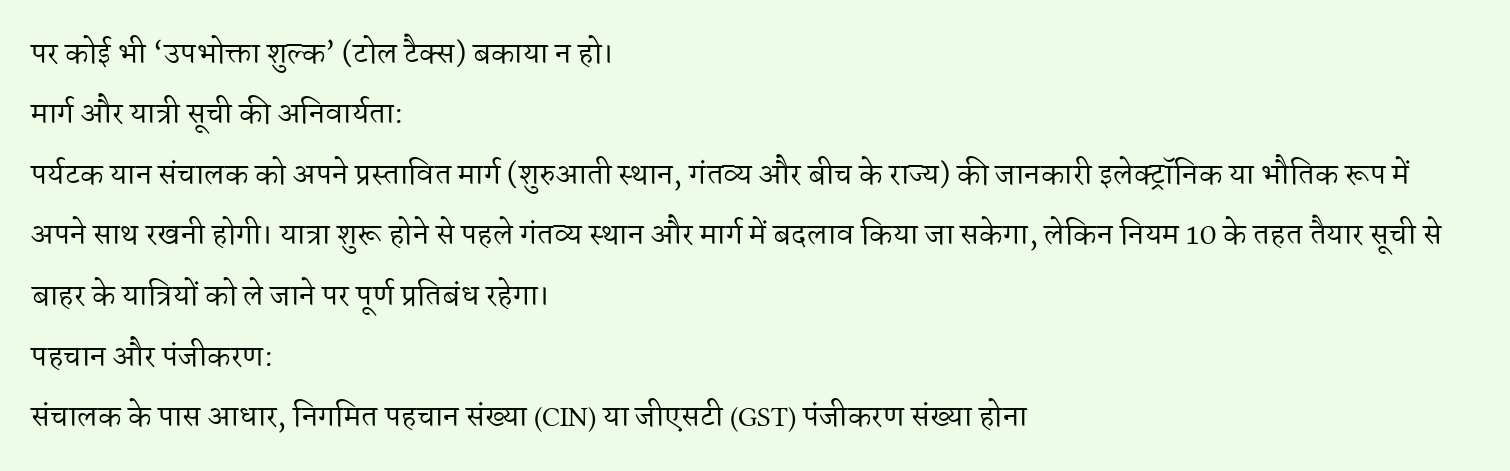पर कोई भी ‘उपभोक्ता शुल्क’ (टोल टैक्स) बकाया न हो।
मार्ग और यात्री सूची की अनिवार्यता:
पर्यटक यान संचालक को अपने प्रस्तावित मार्ग (शुरुआती स्थान, गंतव्य और बीच के राज्य) की जानकारी इलेक्ट्रॉनिक या भौतिक रूप में अपने साथ रखनी होगी। यात्रा शुरू होने से पहले गंतव्य स्थान और मार्ग में बदलाव किया जा सकेगा, लेकिन नियम 10 के तहत तैयार सूची से बाहर के यात्रियों को ले जाने पर पूर्ण प्रतिबंध रहेगा।
पहचान और पंजीकरण:
संचालक के पास आधार, निगमित पहचान संख्या (CIN) या जीएसटी (GST) पंजीकरण संख्या होना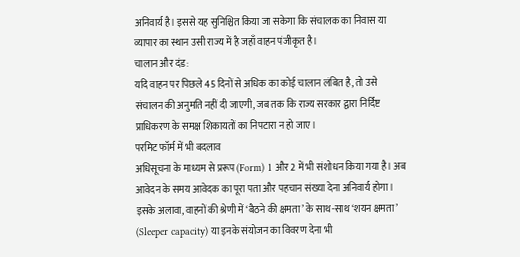अनिवार्य है। इससे यह सुनिश्चित किया जा सकेगा कि संचालक का निवास या व्यापार का स्थान उसी राज्य में है जहाँ वाहन पंजीकृत है।
चालान और दंड:
यदि वाहन पर पिछले 45 दिनों से अधिक का कोई चालान लंबित है, तो उसे संचालन की अनुमति नहीं दी जाएगी, जब तक कि राज्य सरकार द्वारा निर्दिष्ट प्राधिकरण के समक्ष शिकायतों का निपटारा न हो जाए।
परमिट फॉर्म में भी बदलाव
अधिसूचना के माध्यम से प्ररूप (Form) 1 और 2 में भी संशोधन किया गया है। अब आवेदन के समय आवेदक का पूरा पता और पहचान संख्या देना अनिवार्य होगा। इसके अलावा, वाहनों की श्रेणी में ‘बैठने की क्षमता’ के साथ-साथ ‘शयन क्षमता’ (Sleeper capacity) या इनके संयोजन का विवरण देना भी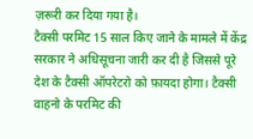ज़रूरी कर दिया गया है।
टैक्सी परमिट 15 साल किए जाने के मामले में केंद्र सरकार ने अधिसूचना जारी कर दी है जिससे पूरे देश के टैक्सी ऑपरेटरो को फ़ायदा होगा। टैक्सी वाहनो के परमिट की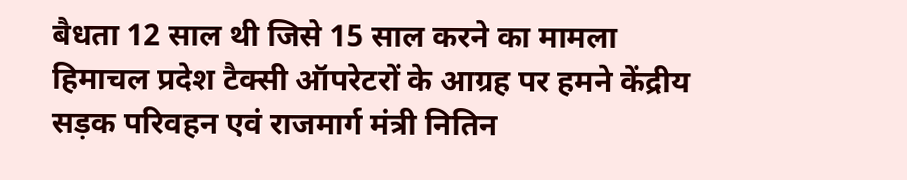बैधता 12 साल थी जिसे 15 साल करने का मामला हिमाचल प्रदेश टैक्सी ऑपरेटरों के आग्रह पर हमने केंद्रीय सड़क परिवहन एवं राजमार्ग मंत्री नितिन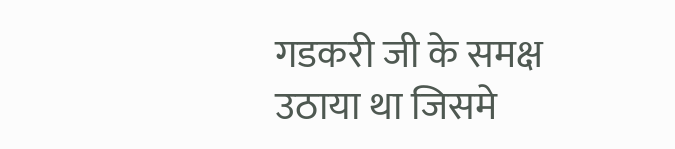गडकरी जी के समक्ष उठाया था जिसमे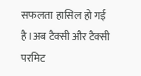सफलता हासिल हो गई है।अब टैक्सी और टैक्सी परमिट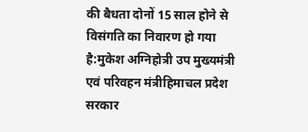की बैधता दोनों 15 साल होने से विसंगति का निवारण हो गया है:मुकेश अग्निहोत्री उप मुख्यमंत्री एवं परिवहन मंत्रीहिमाचल प्रदेश सरकार